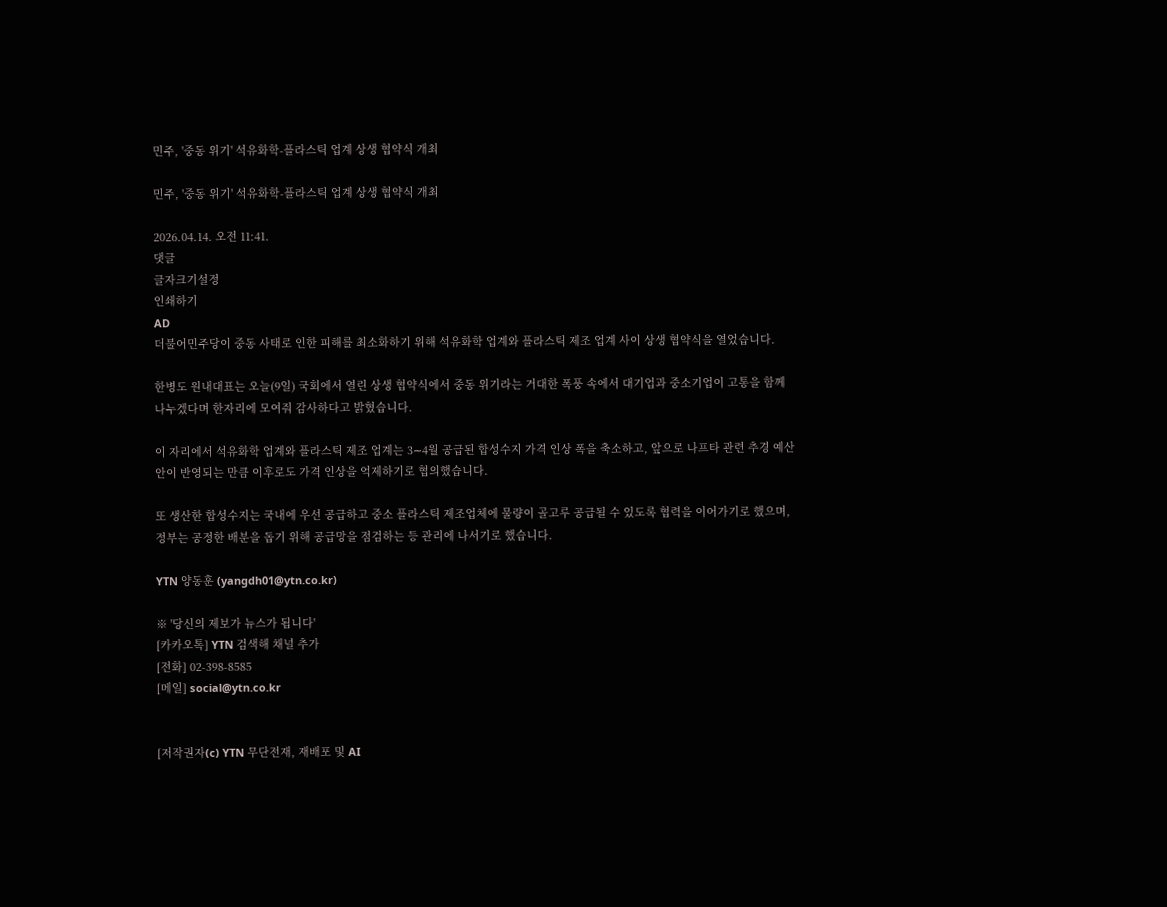민주, '중동 위기' 석유화학-플라스틱 업계 상생 협약식 개최

민주, '중동 위기' 석유화학-플라스틱 업계 상생 협약식 개최

2026.04.14. 오전 11:41.
댓글
글자크기설정
인쇄하기
AD
더불어민주당이 중동 사태로 인한 피해를 최소화하기 위해 석유화학 업계와 플라스틱 제조 업계 사이 상생 협약식을 열었습니다.

한병도 원내대표는 오늘(9일) 국회에서 열린 상생 협약식에서 중동 위기라는 거대한 폭풍 속에서 대기업과 중소기업이 고통을 함께 나누겠다며 한자리에 모여줘 감사하다고 밝혔습니다.

이 자리에서 석유화학 업계와 플라스틱 제조 업계는 3∼4월 공급된 합성수지 가격 인상 폭을 축소하고, 앞으로 나프타 관련 추경 예산안이 반영되는 만큼 이후로도 가격 인상을 억제하기로 협의했습니다.

또 생산한 합성수지는 국내에 우선 공급하고 중소 플라스틱 제조업체에 물량이 골고루 공급될 수 있도록 협력을 이어가기로 했으며, 정부는 공정한 배분을 돕기 위해 공급망을 점검하는 등 관리에 나서기로 했습니다.

YTN 양동훈 (yangdh01@ytn.co.kr)

※ '당신의 제보가 뉴스가 됩니다'
[카카오톡] YTN 검색해 채널 추가
[전화] 02-398-8585
[메일] social@ytn.co.kr


[저작권자(c) YTN 무단전재, 재배포 및 AI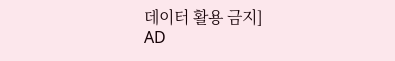데이터 활용 금지]
AD